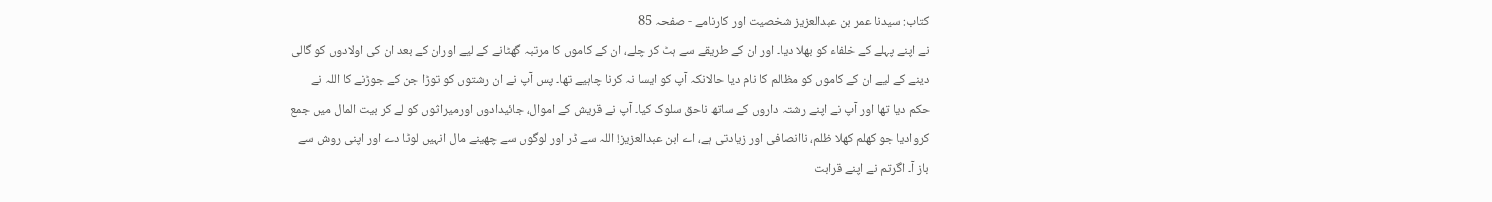کتاب: سیدنا عمر بن عبدالعزیز شخصیت اور کارنامے - صفحہ 85
نے اپنے پہلے کے خلفاء کو بھلا دیا۔ اور ان کے طریقے سے ہٹ کر چلے، ان کے کاموں کا مرتبہ گھٹانے کے لیے اوران کے بعد ان کی اولادوں کو گالی دینے کے لیے ان کے کاموں کو مظالم کا نام دیا حالانکہ آپ کو ایسا نہ کرنا چاہیے تھا۔ پس آپ نے ان رشتوں کو توڑا جن کے جوڑنے کا اللہ نے حکم دیا تھا اور آپ نے اپنے رشتہ داروں کے ساتھ ناحق سلوک کیا۔ آپ نے قریش کے اموال، جائیدادوں اورمیراثوں کو لے کر بیت المال میں جمع کروادیا جو کھلم کھلا ظلم، ناانصافی اور زیادتی ہے، اے ابن عبدالعزیز! اللہ سے ڈر اور لوگوں سے چھینے مال انہیں لوٹا دے اور اپنی روش سے باز آ۔ اگرتم نے اپنے قرابت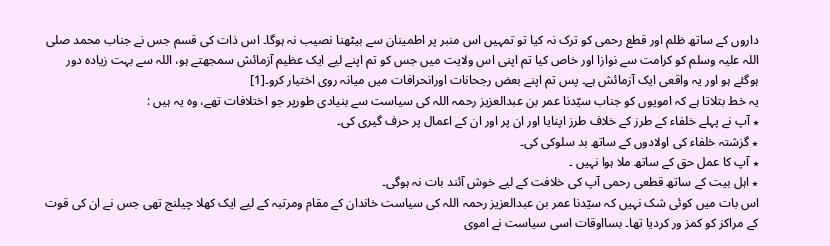داروں کے ساتھ ظلم اور قطع رحمی کو ترک نہ کیا تو تمہیں اس منبر پر اطمینان سے بیٹھنا نصیب نہ ہوگا۔ اس ذات کی قسم جس نے جناب محمد صلی اللہ علیہ وسلم کو کرامت سے نوازا اور خاص کیا تم اپنی اس ولایت میں جس کو تم اپنے لیے ایک عظیم آزمائش سمجھتے ہو، اللہ سے بہت زیادہ دور ہوگئے ہو اور یہ واقعی ایک آزمائش ہے۔ پس تم اپنے بعض رجحانات اورانحرافات میں میانہ روی اختیار کرو۔[1]
یہ خط بتلاتا ہے کہ امویوں کو جناب سیّدنا عمر بن عبدالعزیز رحمہ اللہ کی سیاست سے بنیادی طورپر جو اختلافات تھے، وہ یہ ہیں :
٭ آپ نے پہلے خلفاء کے طرز کے خلاف طرز اپنایا اور ان پر اور ان کے اعمال پر حرف گیری کی۔
٭ گزشتہ خلفاء کی اولادوں کے ساتھ بد سلوکی کی۔
٭ آپ کا عمل حق کے ساتھ ملا ہوا نہیں ۔
٭ اہل بیت کے ساتھ قطعی رحمی آپ کی خلافت کے لیے خوش آئند بات نہ ہوگی۔
اس بات میں کوئی شک نہیں کہ سیّدنا عمر بن عبدالعزیز رحمہ اللہ کی سیاست خاندان کے مقام ومرتبہ کے لیے ایک کھلا چیلنج تھی جس نے ان کی قوت کے مراکز کو کمز ور کردیا تھا۔ بسااوقات اسی سیاست نے اموی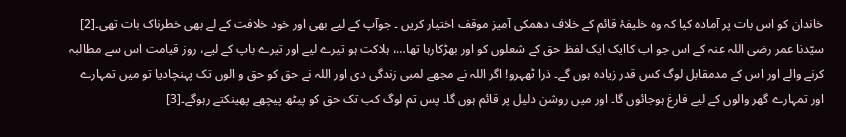خاندان کو اس بات پر آمادہ کیا کہ وہ خلیفۂ قائم کے خلاف دھمکی آمیز موقف اختیار کریں ۔ جوآپ کے لیے بھی اور خود خلافت کے لے بھی خطرناک بات تھی۔[2] سیّدنا عمر رضی اللہ عنہ کے اس جو اب کاایک ایک لفظ حق کے شعلوں کو اور بھڑکارہا تھا…، ہلاکت ہو تیرے لیے اور تیرے باپ کے لیے، روز قیامت اس سے مطالبہ کرنے والے اور اس کے مدمقابل لوگ کس قدر زیادہ ہوں گے۔ ذرا ٹھہرو! اگر اللہ نے مجھے لمبی زندگی دی اور اللہ نے حق کو حق و الوں تک پہنچادیا تو میں تمہارے اور تمہارے گھر والوں کے لیے فارغ ہوجائوں گا۔ اور میں روشن دلیل پر قائم ہوں گا۔ پس تم لوگ کب تک حق کو پیٹھ پیچھے پھینکتے رہوگے۔[3]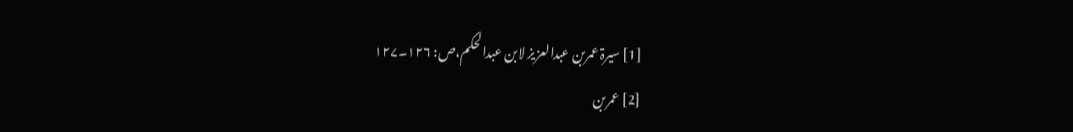[1] سیرۃ عمربن عبدالعزیز لابن عبدالحکم،ص: ۱۲۶۔۱۲۷
[2] عمربن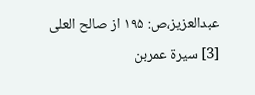عبدالعزیز،ص: ۱۹۵ از صالح العلی
[3] سیرۃ عمربن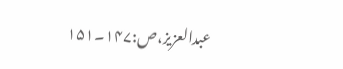عبدالعزیز،ص:۱۴۷۔۱۵۱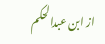از ابن عبدالحکم